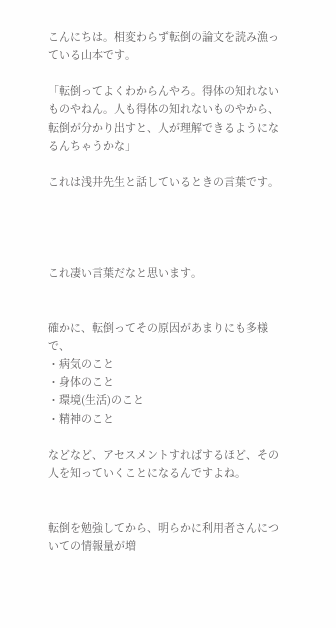こんにちは。相変わらず転倒の論文を読み漁っている山本です。

「転倒ってよくわからんやろ。得体の知れないものやねん。人も得体の知れないものやから、転倒が分かり出すと、人が理解できるようになるんちゃうかな」

これは浅井先生と話しているときの言葉です。




これ凄い言葉だなと思います。


確かに、転倒ってその原因があまりにも多様で、
・病気のこと
・身体のこと
・環境(生活)のこと
・精神のこと

などなど、アセスメントすればするほど、その人を知っていくことになるんですよね。


転倒を勉強してから、明らかに利用者さんについての情報量が増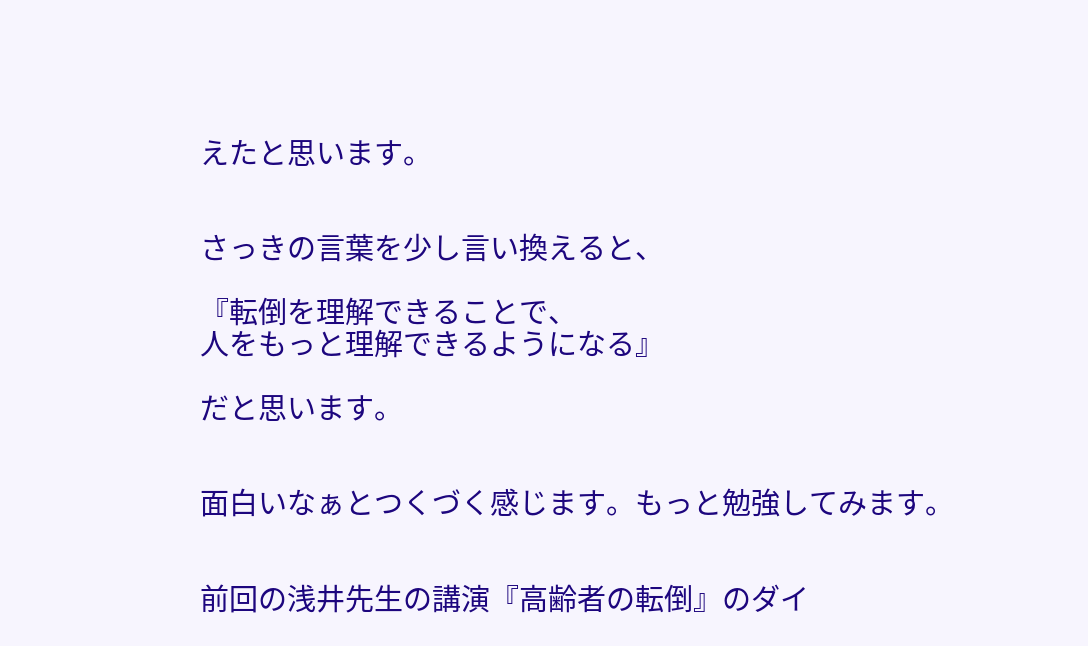えたと思います。


さっきの言葉を少し言い換えると、

『転倒を理解できることで、
人をもっと理解できるようになる』

だと思います。


面白いなぁとつくづく感じます。もっと勉強してみます。


前回の浅井先生の講演『高齢者の転倒』のダイ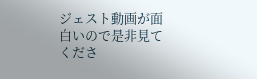ジェスト動画が面白いので是非見てくださ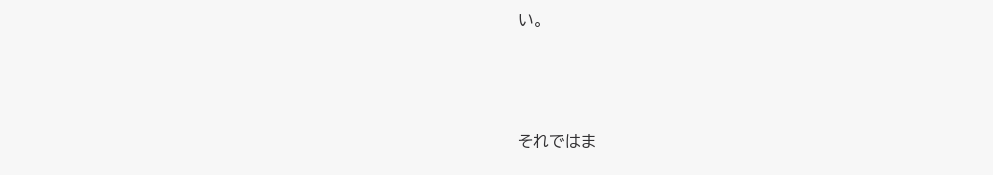い。



それではま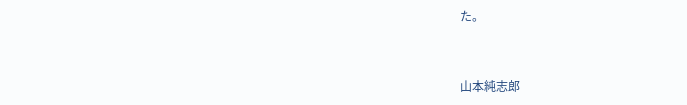た。


山本純志郎